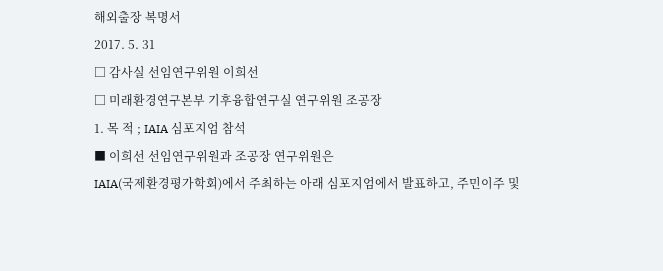해외출장 복명서
2017. 5. 31
□ 감사실 선임연구위원 이희선
□ 미래환경연구본부 기후융합연구실 연구위원 조공장
1. 목 적 ; IAIA 심포지엄 참석
■ 이희선 선임연구위원과 조공장 연구위원은
IAIA(국제환경평가학회)에서 주최하는 아래 심포지엄에서 발표하고, 주민이주 및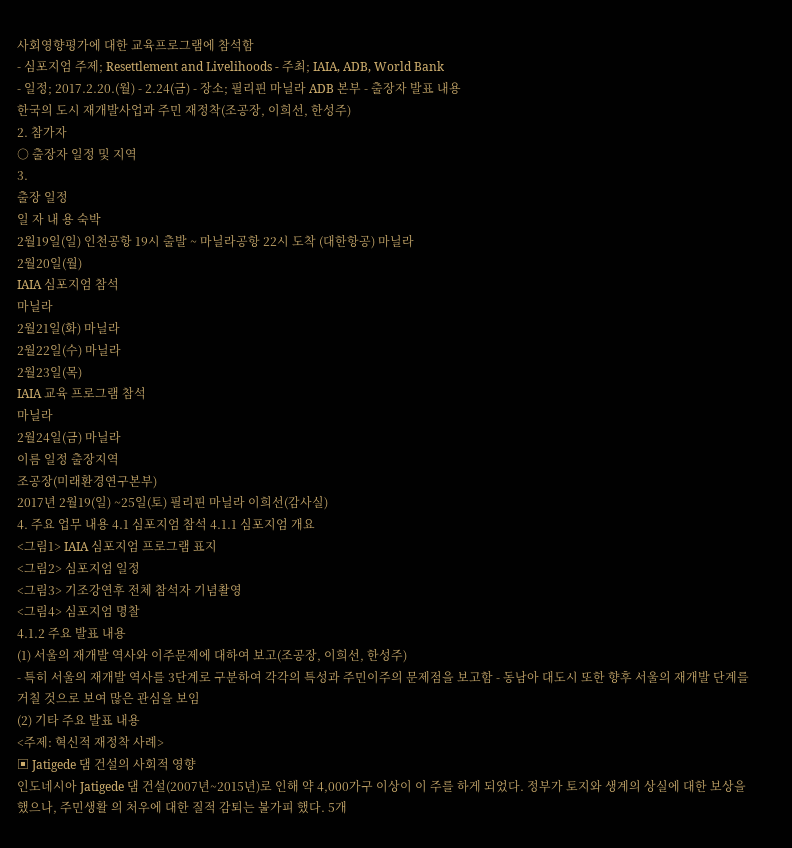사회영향평가에 대한 교육프로그램에 참석함
- 심포지엄 주제; Resettlement and Livelihoods - 주최; IAIA, ADB, World Bank
- 일정; 2017.2.20.(월) - 2.24(금) - 장소; 필리핀 마닐라 ADB 본부 - 출장자 발표 내용
한국의 도시 재개발사업과 주민 재정착(조공장, 이희선, 한성주)
2. 참가자
○ 출장자 일정 및 지역
3.
출장 일정
일 자 내 용 숙박
2월19일(일) 인천공항 19시 출발 ~ 마닐라공항 22시 도착 (대한항공) 마닐라
2월20일(월)
IAIA 심포지엄 참석
마닐라
2월21일(화) 마닐라
2월22일(수) 마닐라
2월23일(목)
IAIA 교육 프로그램 참석
마닐라
2월24일(금) 마닐라
이름 일정 출장지역
조공장(미래환경연구본부)
2017년 2월19(일) ~25일(토) 필리핀 마닐라 이희선(감사실)
4. 주요 업무 내용 4.1 심포지엄 참석 4.1.1 심포지엄 개요
<그림1> IAIA 심포지엄 프로그램 표지
<그림2> 심포지엄 일정
<그림3> 기조강연후 전체 참석자 기념촬영
<그림4> 심포지엄 명찰
4.1.2 주요 발표 내용
(1) 서울의 재개발 역사와 이주문제에 대하여 보고(조공장, 이희선, 한성주)
- 특히 서울의 재개발 역사를 3단계로 구분하여 각각의 특성과 주민이주의 문제점을 보고함 - 동남아 대도시 또한 향후 서울의 재개발 단계를 거칠 것으로 보여 많은 관심을 보임
(2) 기타 주요 발표 내용
<주제: 혁신적 재정착 사례>
▣ Jatigede 댐 건설의 사회적 영향
인도네시아 Jatigede 댐 건설(2007년~2015년)로 인해 약 4,000가구 이상이 이 주를 하게 되었다. 정부가 토지와 생계의 상실에 대한 보상을 했으나, 주민생활 의 처우에 대한 질적 감퇴는 불가피 했다. 5개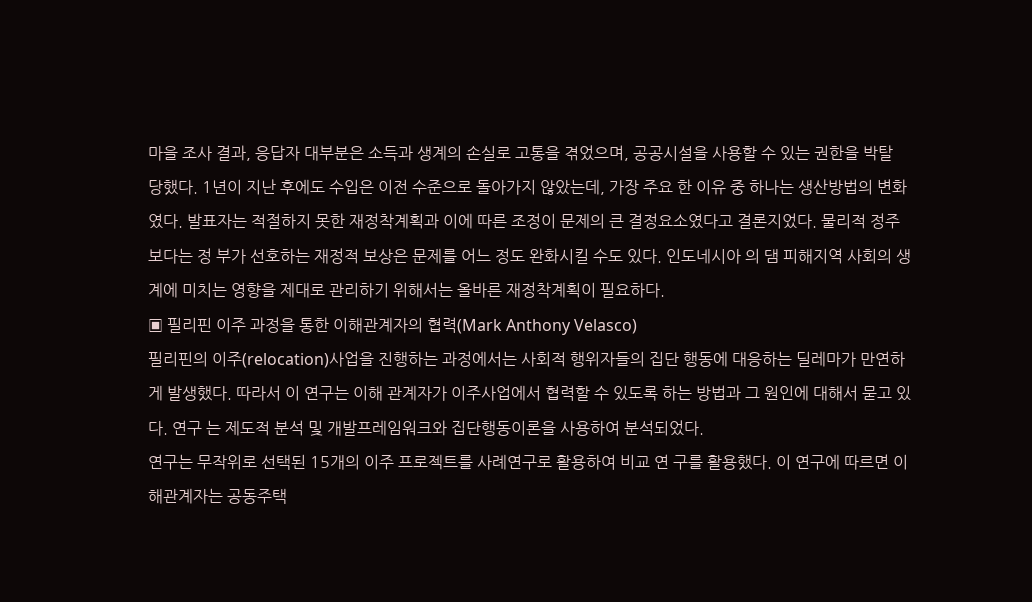마을 조사 결과, 응답자 대부분은 소득과 생계의 손실로 고통을 겪었으며, 공공시설을 사용할 수 있는 권한을 박탈 당했다. 1년이 지난 후에도 수입은 이전 수준으로 돌아가지 않았는데, 가장 주요 한 이유 중 하나는 생산방법의 변화였다. 발표자는 적절하지 못한 재정착계획과 이에 따른 조정이 문제의 큰 결정요소였다고 결론지었다. 물리적 정주보다는 정 부가 선호하는 재정적 보상은 문제를 어느 정도 완화시킬 수도 있다. 인도네시아 의 댐 피해지역 사회의 생계에 미치는 영향을 제대로 관리하기 위해서는 올바른 재정착계획이 필요하다.
▣ 필리핀 이주 과정을 통한 이해관계자의 협력(Mark Anthony Velasco)
필리핀의 이주(relocation)사업을 진행하는 과정에서는 사회적 행위자들의 집단 행동에 대응하는 딜레마가 만연하게 발생했다. 따라서 이 연구는 이해 관계자가 이주사업에서 협력할 수 있도록 하는 방법과 그 원인에 대해서 묻고 있다. 연구 는 제도적 분석 및 개발프레임워크와 집단행동이론을 사용하여 분석되었다.
연구는 무작위로 선택된 15개의 이주 프로젝트를 사례연구로 활용하여 비교 연 구를 활용했다. 이 연구에 따르면 이해관계자는 공동주택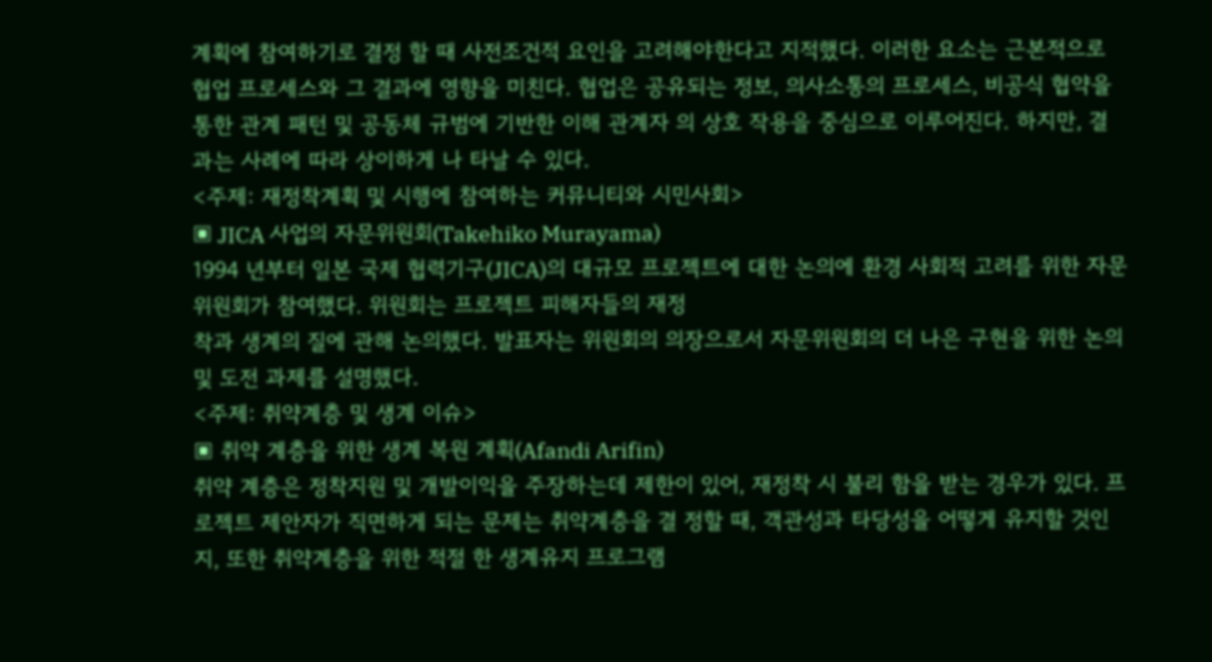계획에 참여하기로 결정 할 때 사전조건적 요인을 고려해야한다고 지적했다. 이러한 요소는 근본적으로 협업 프로세스와 그 결과에 영향을 미친다. 협업은 공유되는 정보, 의사소통의 프로세스, 비공식 협약을 통한 관계 패턴 및 공동체 규범에 기반한 이해 관계자 의 상호 작용을 중심으로 이루어진다. 하지만, 결과는 사례에 따라 상이하게 나 타날 수 있다.
<주제: 재정착계획 및 시행에 참여하는 커뮤니티와 시민사회>
▣ JICA 사업의 자문위원회(Takehiko Murayama)
1994 년부터 일본 국제 협력기구(JICA)의 대규모 프로젝트에 대한 논의에 환경 사회적 고려를 위한 자문위원회가 참여했다. 위원회는 프로젝트 피해자들의 재정
착과 생계의 질에 관해 논의했다. 발표자는 위원회의 의장으로서 자문위원회의 더 나은 구현을 위한 논의 및 도전 과제를 설명했다.
<주제: 취약계층 및 생계 이슈>
▣ 취약 계층을 위한 생계 복원 계획(Afandi Arifin)
취약 계층은 정착지원 및 개발이익을 주장하는데 제한이 있어, 재정착 시 불리 함을 받는 경우가 있다. 프로젝트 제안자가 직면하게 되는 문제는 취약계층을 결 정할 때, 객관성과 타당성을 어떻게 유지할 것인지, 또한 취약계층을 위한 적절 한 생계유지 프로그램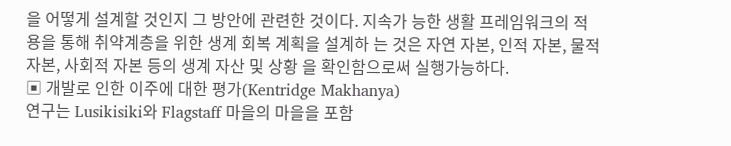을 어떻게 설계할 것인지 그 방안에 관련한 것이다. 지속가 능한 생활 프레임워크의 적용을 통해 취약계층을 위한 생계 회복 계획을 설계하 는 것은 자연 자본, 인적 자본, 물적 자본, 사회적 자본 등의 생계 자산 및 상황 을 확인함으로써 실행가능하다.
▣ 개발로 인한 이주에 대한 평가(Kentridge Makhanya)
연구는 Lusikisiki와 Flagstaff 마을의 마을을 포함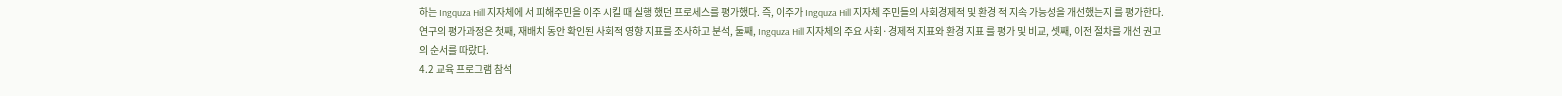하는 Ingquza Hill 지자체에 서 피해주민을 이주 시킬 때 실행 했던 프로세스를 평가했다. 즉, 이주가 Ingquza Hill 지자체 주민들의 사회경제적 및 환경 적 지속 가능성을 개선했는지 를 평가한다. 연구의 평가과정은 첫째, 재배치 동안 확인된 사회적 영향 지표를 조사하고 분석, 둘째, Ingquza Hill 지자체의 주요 사회·경제적 지표와 환경 지표 를 평가 및 비교, 셋째, 이전 절차를 개선 권고의 순서를 따랐다.
4.2 교육 프로그램 참석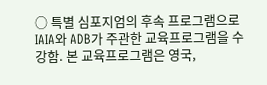○ 특별 심포지엄의 후속 프로그램으로 IAIA와 ADB가 주관한 교육프로그램을 수강함. 본 교육프로그램은 영국,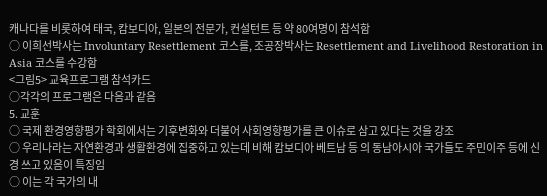캐나다를 비롯하여 태국, 캄보디아, 일본의 전문가, 컨설턴트 등 약 80여명이 참석함
○ 이희선박사는 Involuntary Resettlement 코스를, 조공장박사는 Resettlement and Livelihood Restoration in Asia 코스를 수강함
<그림5> 교육프로그램 참석카드
○각각의 프로그램은 다음과 같음
5. 교훈
○ 국제 환경영향평가 학회에서는 기후변화와 더불어 사회영향평가를 큰 이슈로 삼고 있다는 것을 강조
○ 우리나라는 자연환경과 생활환경에 집중하고 있는데 비해 캄보디아 베트남 등 의 동남아시아 국가들도 주민이주 등에 신경 쓰고 있음이 특징임
○ 이는 각 국가의 내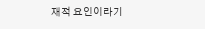재적 요인이라기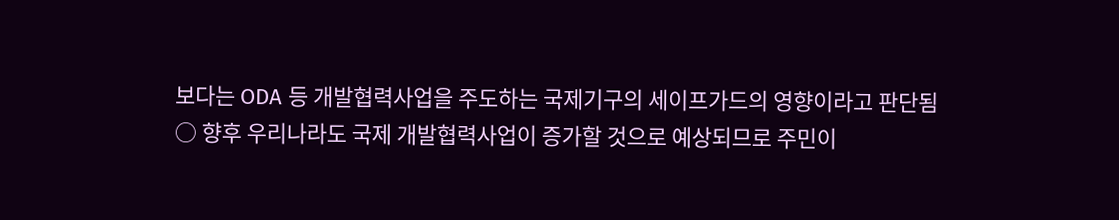보다는 ODA 등 개발협력사업을 주도하는 국제기구의 세이프가드의 영향이라고 판단됨
○ 향후 우리나라도 국제 개발협력사업이 증가할 것으로 예상되므로 주민이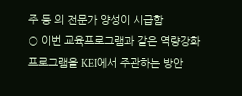주 등 의 전문가 양성이 시급함
○ 이번 교육프로그램과 같은 역량강화 프로그램을 KEI에서 주관하는 방안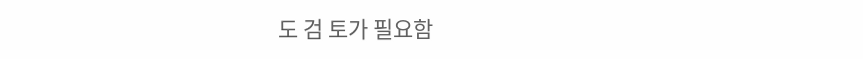도 검 토가 필요함